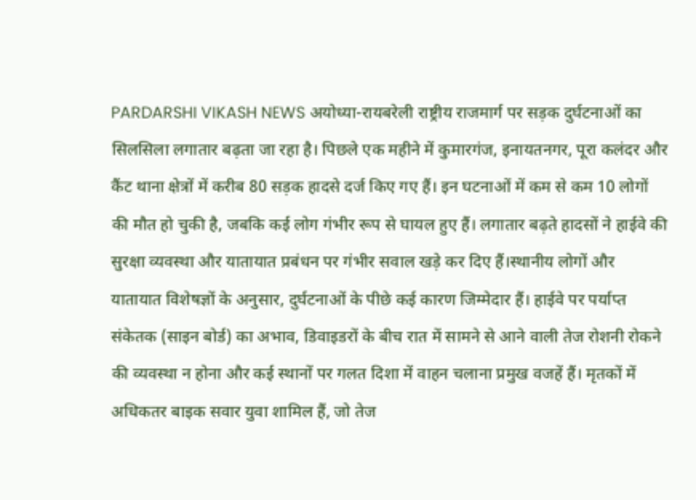PARDARSHI VIKASH NEWS अयोध्या-रायबरेली राष्ट्रीय राजमार्ग पर सड़क दुर्घटनाओं का सिलसिला लगातार बढ़ता जा रहा है। पिछले एक महीने में कुमारगंज, इनायतनगर, पूरा कलंदर और कैंट थाना क्षेत्रों में करीब 80 सड़क हादसे दर्ज किए गए हैं। इन घटनाओं में कम से कम 10 लोगों की मौत हो चुकी है, जबकि कई लोग गंभीर रूप से घायल हुए हैं। लगातार बढ़ते हादसों ने हाईवे की सुरक्षा व्यवस्था और यातायात प्रबंधन पर गंभीर सवाल खड़े कर दिए हैं।स्थानीय लोगों और यातायात विशेषज्ञों के अनुसार, दुर्घटनाओं के पीछे कई कारण जिम्मेदार हैं। हाईवे पर पर्याप्त संकेतक (साइन बोर्ड) का अभाव, डिवाइडरों के बीच रात में सामने से आने वाली तेज रोशनी रोकने की व्यवस्था न होना और कई स्थानों पर गलत दिशा में वाहन चलाना प्रमुख वजहें हैं। मृतकों में अधिकतर बाइक सवार युवा शामिल हैं, जो तेज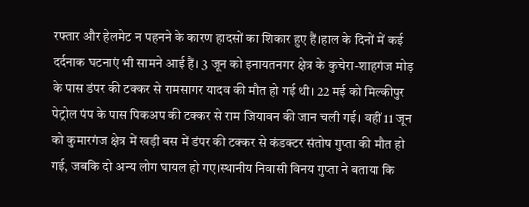रफ्तार और हेलमेट न पहनने के कारण हादसों का शिकार हुए हैं।हाल के दिनों में कई दर्दनाक घटनाएं भी सामने आई हैं। 3 जून को इनायतनगर क्षेत्र के कुचेरा-शाहगंज मोड़ के पास डंपर की टक्कर से रामसागर यादव की मौत हो गई थी। 22 मई को मिल्कीपुर पेट्रोल पंप के पास पिकअप की टक्कर से राम जियावन की जान चली गई। वहीं 11 जून को कुमारगंज क्षेत्र में खड़ी बस में डंपर की टक्कर से कंडक्टर संतोष गुप्ता की मौत हो गई, जबकि दो अन्य लोग घायल हो गए।स्थानीय निवासी विनय गुप्ता ने बताया कि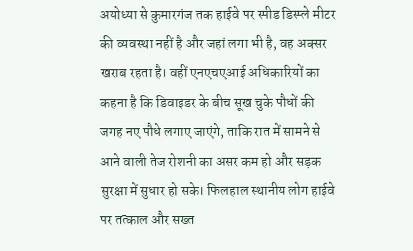अयोध्या से कुमारगंज तक हाईवे पर स्पीड डिस्प्ले मीटर की व्यवस्था नहीं है और जहां लगा भी है, वह अक्सर खराब रहता है। वहीं एनएचएआई अधिकारियों का कहना है कि डिवाइडर के बीच सूख चुके पौधों की जगह नए पौधे लगाए जाएंगे, ताकि रात में सामने से आने वाली तेज रोशनी का असर कम हो और सड़क सुरक्षा में सुधार हो सके। फिलहाल स्थानीय लोग हाईवे पर तत्काल और सख्त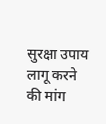सुरक्षा उपाय लागू करने की मांग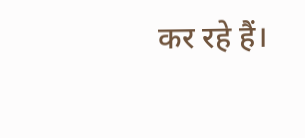कर रहे हैं।